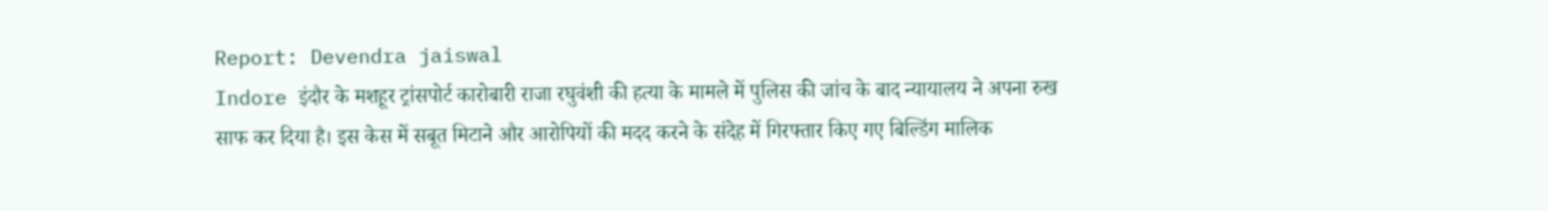Report: Devendra jaiswal
Indore इंदौर के मशहूर ट्रांसपोर्ट कारोबारी राजा रघुवंशी की हत्या के मामले में पुलिस की जांच के बाद न्यायालय ने अपना रुख साफ कर दिया है। इस केस में सबूत मिटाने और आरोपियों की मदद करने के संदेह में गिरफ्तार किए गए बिल्डिंग मालिक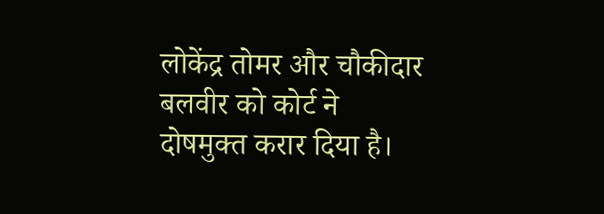लोकेंद्र तोमर और चौकीदार बलवीर को कोर्ट ने दोषमुक्त करार दिया है।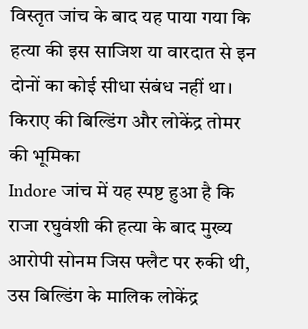विस्तृत जांच के बाद यह पाया गया कि हत्या की इस साजिश या वारदात से इन दोनों का कोई सीधा संबंध नहीं था।
किराए की बिल्डिंग और लोकेंद्र तोमर की भूमिका
Indore जांच में यह स्पष्ट हुआ है कि राजा रघुवंशी की हत्या के बाद मुख्य आरोपी सोनम जिस फ्लैट पर रुकी थी, उस बिल्डिंग के मालिक लोकेंद्र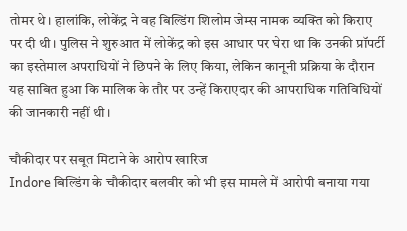तोमर थे। हालांकि, लोकेंद्र ने वह बिल्डिंग शिलोम जेम्स नामक व्यक्ति को किराए पर दी थी। पुलिस ने शुरुआत में लोकेंद्र को इस आधार पर घेरा था कि उनकी प्रॉपर्टी का इस्तेमाल अपराधियों ने छिपने के लिए किया, लेकिन कानूनी प्रक्रिया के दौरान यह साबित हुआ कि मालिक के तौर पर उन्हें किराएदार की आपराधिक गतिविधियों की जानकारी नहीं थी।

चौकीदार पर सबूत मिटाने के आरोप खारिज
Indore बिल्डिंग के चौकीदार बलवीर को भी इस मामले में आरोपी बनाया गया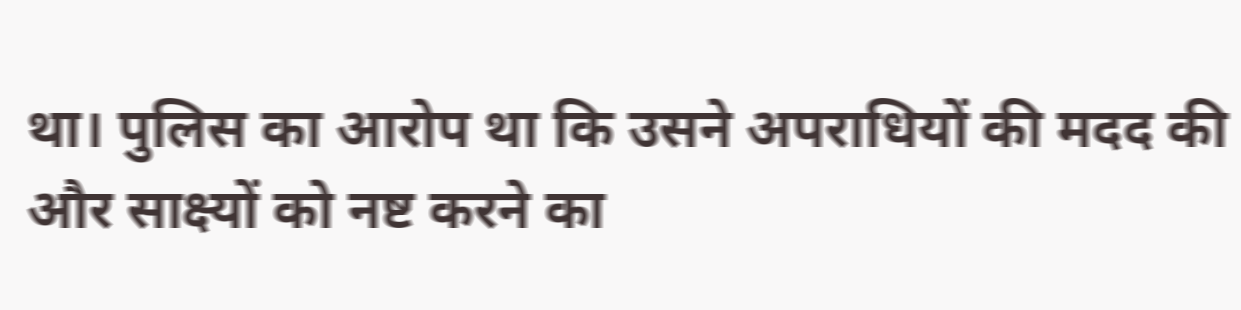था। पुलिस का आरोप था कि उसने अपराधियों की मदद की और साक्ष्यों को नष्ट करने का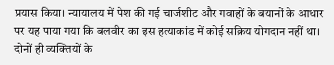प्रयास किया। न्यायालय में पेश की गई चार्जशीट और गवाहों के बयानों के आधार पर यह पाया गया कि बलवीर का इस हत्याकांड में कोई सक्रिय योगदान नहीं था। दोनों ही व्यक्तियों के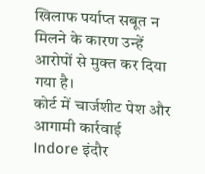खिलाफ पर्याप्त सबूत न मिलने के कारण उन्हें आरोपों से मुक्त कर दिया गया है।
कोर्ट में चार्जशीट पेश और आगामी कार्रवाई
Indore इंदौर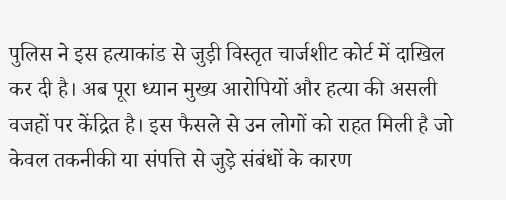पुलिस ने इस हत्याकांड से जुड़ी विस्तृत चार्जशीट कोर्ट में दाखिल कर दी है। अब पूरा ध्यान मुख्य आरोपियों और हत्या की असली वजहों पर केंद्रित है। इस फैसले से उन लोगों को राहत मिली है जो केवल तकनीकी या संपत्ति से जुड़े संबंधों के कारण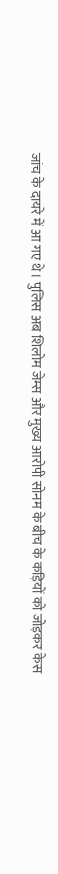जांच के दायरे में आ गए थे। पुलिस अब शिलोम जेम्स और मुख्य आरोपी सोनम के बीच के कड़ियों को जोड़कर केस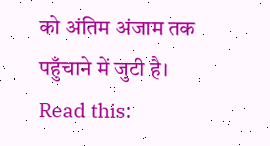को अंतिम अंजाम तक पहुँचाने में जुटी है।
Read this: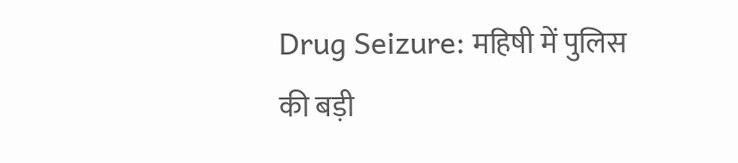Drug Seizure: महिषी में पुलिस की बड़ी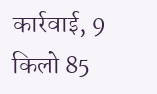कार्रवाई, 9 किलो 85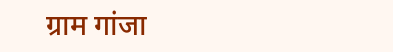ग्राम गांजा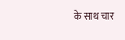के साथ चार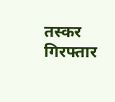तस्कर गिरफ्तार